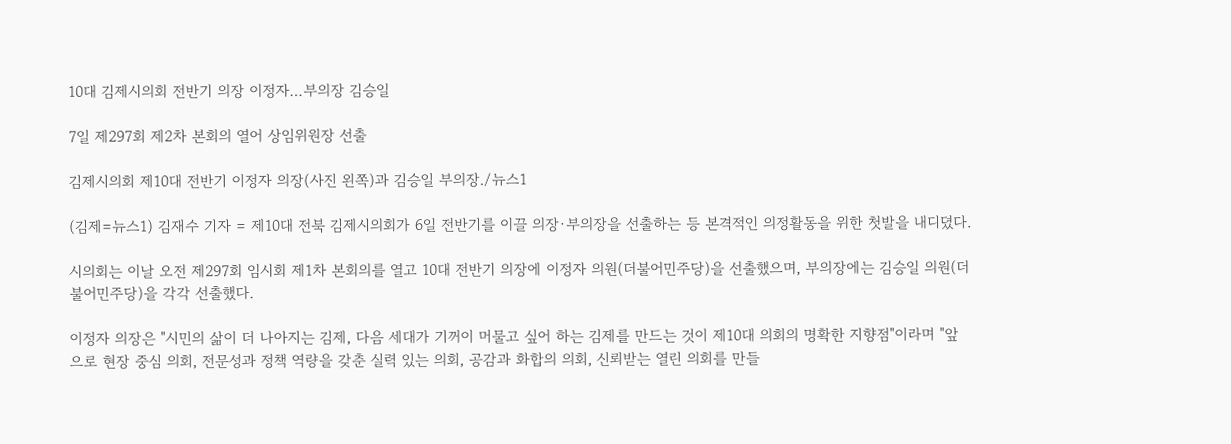10대 김제시의회 전반기 의장 이정자…부의장 김승일

7일 제297회 제2차 본회의 열어 상임위원장 선출

김제시의회 제10대 전반기 이정자 의장(사진 왼쪽)과 김승일 부의장./뉴스1

(김제=뉴스1) 김재수 기자 = 제10대 전북 김제시의회가 6일 전반기를 이끌 의장·부의장을 선출하는 등 본격적인 의정활동을 위한 첫발을 내디뎠다.

시의회는 이날 오전 제297회 임시회 제1차 본회의를 열고 10대 전반기 의장에 이정자 의원(더불어민주당)을 선출했으며, 부의장에는 김승일 의원(더불어민주당)을 각각 선출했다.

이정자 의장은 "시민의 삶이 더 나아지는 김제, 다음 세대가 기꺼이 머물고 싶어 하는 김제를 만드는 것이 제10대 의회의 명확한 지향점"이라며 "앞으로 현장 중심 의회, 전문성과 정책 역량을 갖춘 실력 있는 의회, 공감과 화합의 의회, 신뢰받는 열린 의회를 만들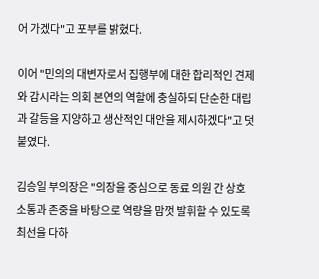어 가겠다"고 포부를 밝혔다.

이어 "민의의 대변자로서 집행부에 대한 합리적인 견제와 감시라는 의회 본연의 역할에 충실하되 단순한 대립과 갈등을 지양하고 생산적인 대안을 제시하겠다"고 덧붙였다.

김승일 부의장은 "의장을 중심으로 동료 의원 간 상호 소통과 존중을 바탕으로 역량을 맘껏 발휘할 수 있도록 최선을 다하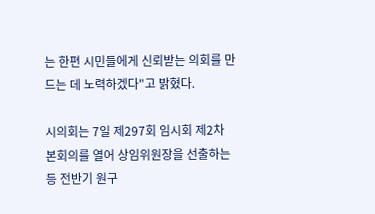는 한편 시민들에게 신뢰받는 의회를 만드는 데 노력하겠다"고 밝혔다.

시의회는 7일 제297회 임시회 제2차 본회의를 열어 상임위원장을 선출하는 등 전반기 원구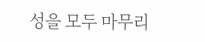성을 모두 마무리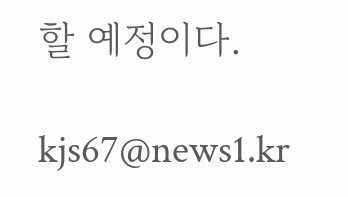할 예정이다.

kjs67@news1.kr